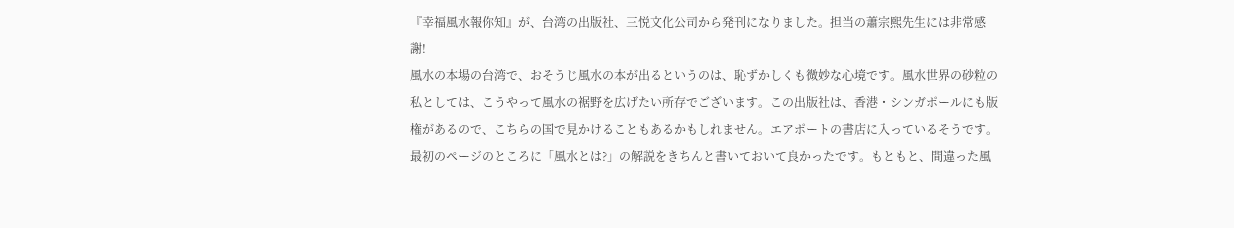『幸福風水報你知』が、台湾の出版社、三悦文化公司から発刊になりました。担当の蕭宗熙先生には非常感謝!
風水の本場の台湾で、おそうじ風水の本が出るというのは、恥ずかしくも微妙な心境です。風水世界の砂粒の私としては、こうやって風水の裾野を広げたい所存でございます。この出版社は、香港・シンガポールにも版権があるので、こちらの国で見かけることもあるかもしれません。エアポートの書店に入っているそうです。
最初のページのところに「風水とは?」の解説をきちんと書いておいて良かったです。もともと、間違った風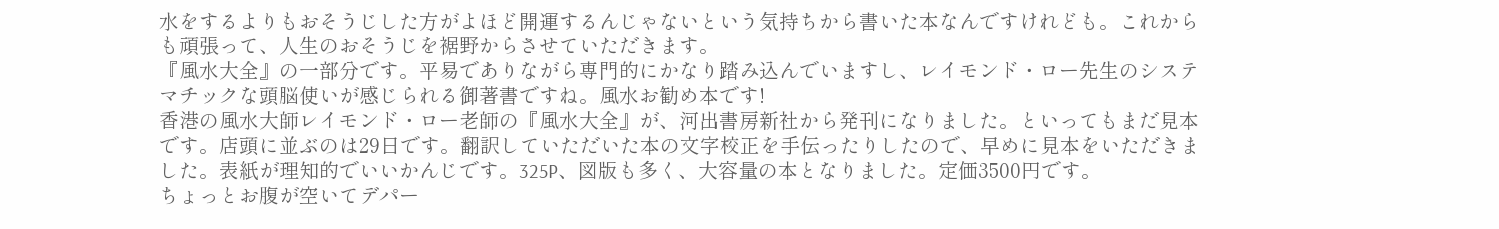水をするよりもおそうじした方がよほど開運するんじゃないという気持ちから書いた本なんですけれども。これからも頑張って、人生のおそうじを裾野からさせていただきます。
『風水大全』の一部分です。平易でありながら専門的にかなり踏み込んでいますし、レイモンド・ロー先生のシステマチックな頭脳使いが感じられる御著書ですね。風水お勧め本です!
香港の風水大師レイモンド・ロー老師の『風水大全』が、河出書房新社から発刊になりました。といってもまだ見本です。店頭に並ぶのは29日です。翻訳していただいた本の文字校正を手伝ったりしたので、早めに見本をいただきました。表紙が理知的でいいかんじです。325P、図版も多く、大容量の本となりました。定価3500円です。
ちょっとお腹が空いてデパー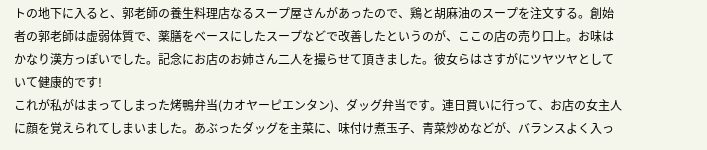トの地下に入ると、郭老師の養生料理店なるスープ屋さんがあったので、鶏と胡麻油のスープを注文する。創始者の郭老師は虚弱体質で、薬膳をベースにしたスープなどで改善したというのが、ここの店の売り口上。お味はかなり漢方っぽいでした。記念にお店のお姉さん二人を撮らせて頂きました。彼女らはさすがにツヤツヤとしていて健康的です!
これが私がはまってしまった烤鴨弁当(カオヤーピエンタン)、ダッグ弁当です。連日買いに行って、お店の女主人に顔を覚えられてしまいました。あぶったダッグを主菜に、味付け煮玉子、青菜炒めなどが、バランスよく入っ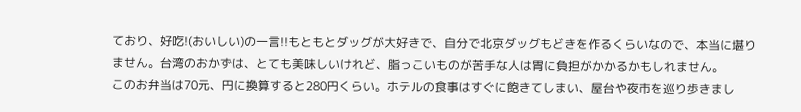ており、好吃!(おいしい)の一言!!もともとダッグが大好きで、自分で北京ダッグもどきを作るくらいなので、本当に堪りません。台湾のおかずは、とても美味しいけれど、脂っこいものが苦手な人は胃に負担がかかるかもしれません。
このお弁当は70元、円に換算すると280円くらい。ホテルの食事はすぐに飽きてしまい、屋台や夜市を巡り歩きまし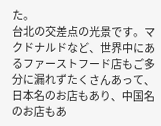た。
台北の交差点の光景です。マクドナルドなど、世界中にあるファーストフード店もご多分に漏れずたくさんあって、日本名のお店もあり、中国名のお店もあ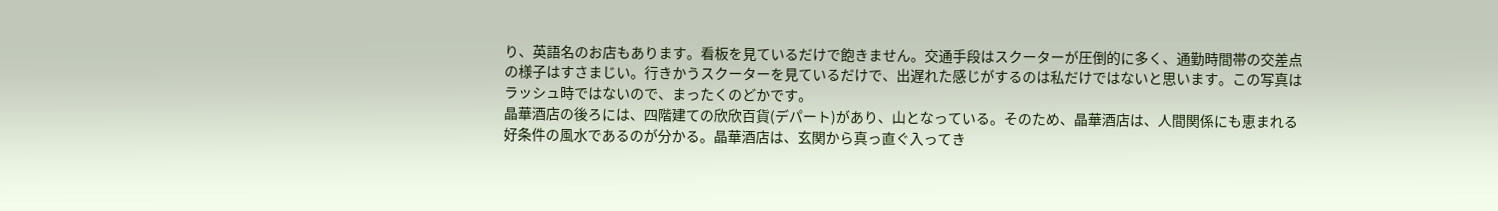り、英語名のお店もあります。看板を見ているだけで飽きません。交通手段はスクーターが圧倒的に多く、通勤時間帯の交差点の様子はすさまじい。行きかうスクーターを見ているだけで、出遅れた感じがするのは私だけではないと思います。この写真はラッシュ時ではないので、まったくのどかです。
晶華酒店の後ろには、四階建ての欣欣百貨(デパート)があり、山となっている。そのため、晶華酒店は、人間関係にも恵まれる好条件の風水であるのが分かる。晶華酒店は、玄関から真っ直ぐ入ってき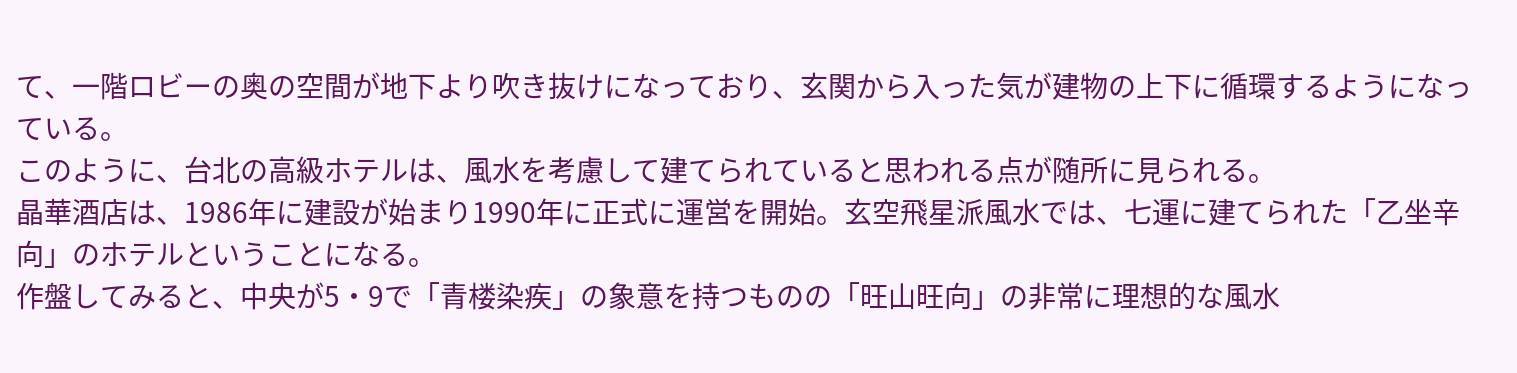て、一階ロビーの奥の空間が地下より吹き抜けになっており、玄関から入った気が建物の上下に循環するようになっている。
このように、台北の高級ホテルは、風水を考慮して建てられていると思われる点が随所に見られる。
晶華酒店は、1986年に建設が始まり1990年に正式に運営を開始。玄空飛星派風水では、七運に建てられた「乙坐辛向」のホテルということになる。
作盤してみると、中央が5・9で「青楼染疾」の象意を持つものの「旺山旺向」の非常に理想的な風水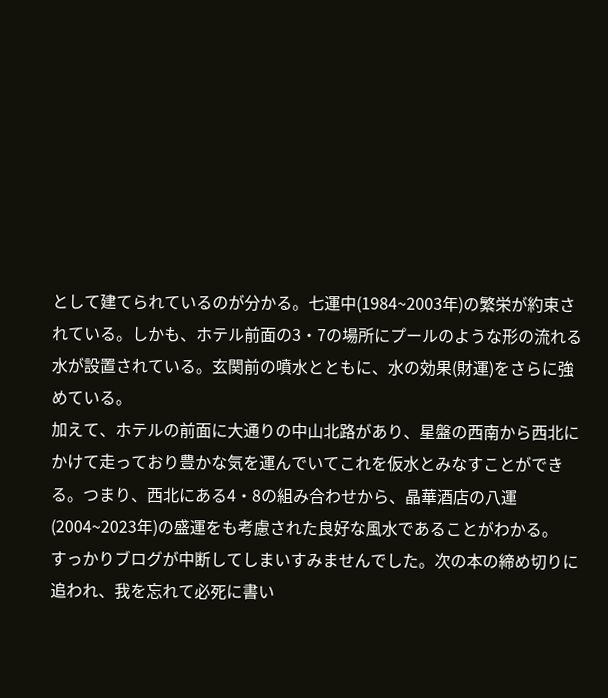として建てられているのが分かる。七運中(1984~2003年)の繁栄が約束されている。しかも、ホテル前面の3・7の場所にプールのような形の流れる水が設置されている。玄関前の噴水とともに、水の効果(財運)をさらに強めている。
加えて、ホテルの前面に大通りの中山北路があり、星盤の西南から西北にかけて走っており豊かな気を運んでいてこれを仮水とみなすことができる。つまり、西北にある4・8の組み合わせから、晶華酒店の八運(2004~2023年)の盛運をも考慮された良好な風水であることがわかる。
すっかりブログが中断してしまいすみませんでした。次の本の締め切りに追われ、我を忘れて必死に書い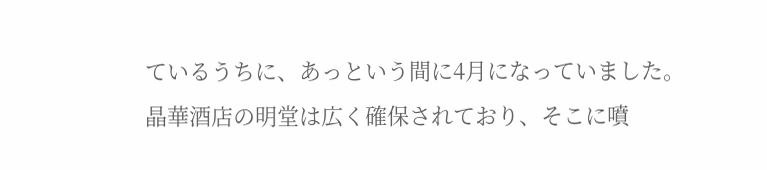ているうちに、あっという間に4月になっていました。
晶華酒店の明堂は広く確保されており、そこに噴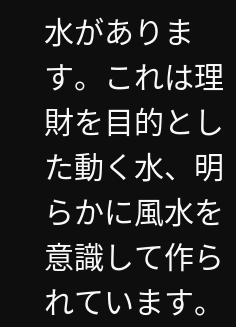水があります。これは理財を目的とした動く水、明らかに風水を意識して作られています。